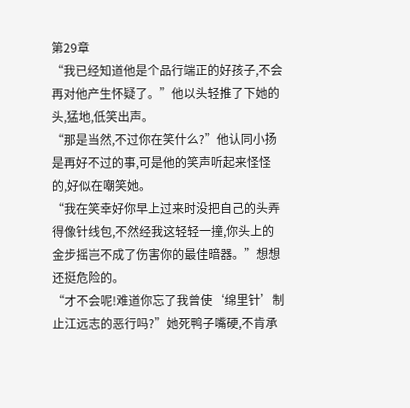第29章
“我已经知道他是个品行端正的好孩子,不会再对他产生怀疑了。”他以头轻推了下她的头,猛地,低笑出声。
“那是当然,不过你在笑什么?”他认同小扬是再好不过的事,可是他的笑声听起来怪怪的,好似在嘲笑她。
“我在笑幸好你早上过来时没把自己的头弄得像针线包,不然经我这轻轻一撞,你头上的金步摇岂不成了伤害你的最佳暗器。”想想还挺危险的。
“才不会呢!难道你忘了我曾使‘绵里针’制止江远志的恶行吗?”她死鸭子嘴硬,不肯承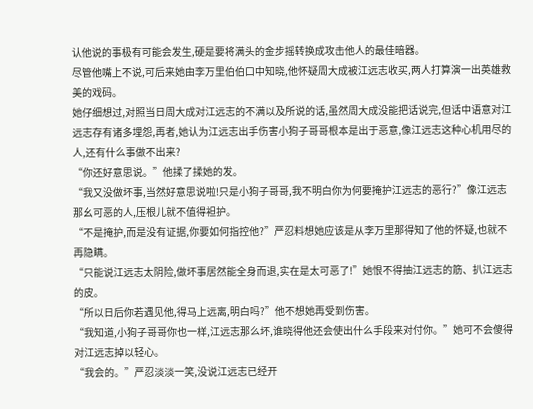认他说的事极有可能会发生,硬是要将满头的金步摇转换成攻击他人的最佳暗器。
尽管他嘴上不说,可后来她由李万里伯伯口中知晓,他怀疑周大成被江远志收买,两人打算演一出英雄救美的戏码。
她仔细想过,对照当日周大成对江远志的不满以及所说的话,虽然周大成没能把话说完,但话中语意对江远志存有诸多埋怨,再者,她认为江远志出手伤害小狗子哥哥根本是出于恶意,像江远志这种心机用尽的人,还有什么事做不出来?
“你还好意思说。”他揉了揉她的发。
“我又没做坏事,当然好意思说啦!只是小狗子哥哥,我不明白你为何要掩护江远志的恶行?”像江远志那幺可恶的人,压根儿就不值得袒护。
“不是掩护,而是没有证据,你要如何指控他?”严忍料想她应该是从李万里那得知了他的怀疑,也就不再隐瞒。
“只能说江远志太阴险,做坏事居然能全身而退,实在是太可恶了!”她恨不得抽江远志的筋、扒江远志的皮。
“所以日后你若遇见他,得马上远离,明白吗?”他不想她再受到伤害。
“我知道,小狗子哥哥你也一样,江远志那么坏,谁晓得他还会使出什么手段来对付你。”她可不会傻得对江远志掉以轻心。
“我会的。”严忍淡淡一笑,没说江远志已经开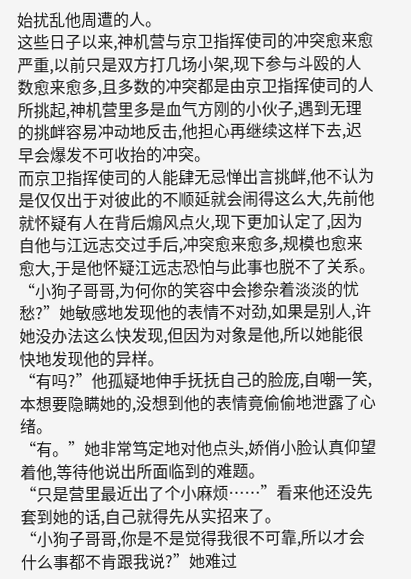始扰乱他周遭的人。
这些日子以来,神机营与京卫指挥使司的冲突愈来愈严重,以前只是双方打几场小架,现下参与斗殴的人数愈来愈多,且多数的冲突都是由京卫指挥使司的人所挑起,神机营里多是血气方刚的小伙子,遇到无理的挑衅容易冲动地反击,他担心再继续这样下去,迟早会爆发不可收抬的冲突。
而京卫指挥使司的人能肆无忌惮出言挑衅,他不认为是仅仅出于对彼此的不顺延就会闹得这么大,先前他就怀疑有人在背后煽风点火,现下更加认定了,因为自他与江远志交过手后,冲突愈来愈多,规模也愈来愈大,于是他怀疑江远志恐怕与此事也脱不了关系。
“小狗子哥哥,为何你的笑容中会掺杂着淡淡的忧愁?”她敏感地发现他的表情不对劲,如果是别人,许她没办法这么快发现,但因为对象是他,所以她能很快地发现他的异样。
“有吗?”他孤疑地伸手抚抚自己的脸庞,自嘲一笑,本想要隐瞒她的,没想到他的表情竟偷偷地泄露了心绪。
“有。”她非常笃定地对他点头,娇俏小脸认真仰望着他,等待他说出所面临到的难题。
“只是营里最近出了个小麻烦……”看来他还没先套到她的话,自己就得先从实招来了。
“小狗子哥哥,你是不是觉得我很不可靠,所以才会什么事都不肯跟我说?”她难过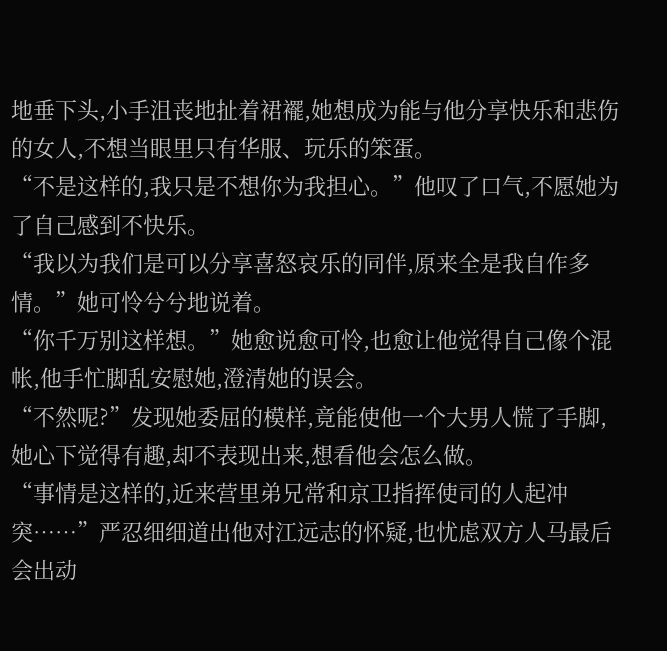地垂下头,小手沮丧地扯着裙襬,她想成为能与他分享快乐和悲伤的女人,不想当眼里只有华服、玩乐的笨蛋。
“不是这样的,我只是不想你为我担心。”他叹了口气,不愿她为了自己感到不快乐。
“我以为我们是可以分享喜怒哀乐的同伴,原来全是我自作多情。”她可怜兮兮地说着。
“你千万别这样想。”她愈说愈可怜,也愈让他觉得自己像个混帐,他手忙脚乱安慰她,澄清她的误会。
“不然呢?”发现她委屈的模样,竟能使他一个大男人慌了手脚,她心下觉得有趣,却不表现出来,想看他会怎么做。
“事情是这样的,近来营里弟兄常和京卫指挥使司的人起冲突……”严忍细细道出他对江远志的怀疑,也忧虑双方人马最后会出动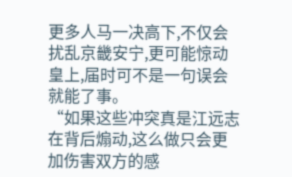更多人马一决高下,不仅会扰乱京畿安宁,更可能惊动皇上,届时可不是一句误会就能了事。
“如果这些冲突真是江远志在背后煽动,这么做只会更加伤害双方的感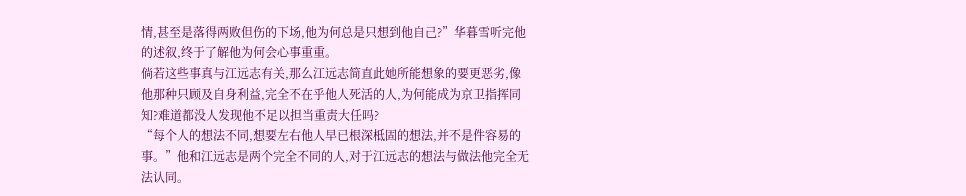情,甚至是落得两败但伤的下场,他为何总是只想到他自己?”华暮雪听完他的述叙,终于了解他为何会心事重重。
倘若这些事真与江远志有关,那么江远志简直此她所能想象的要更恶劣,像他那种只顾及自身利益,完全不在乎他人死活的人,为何能成为京卫指挥同知?难道都没人发现他不足以担当重责大任吗?
“每个人的想法不同,想要左右他人早已根深柢固的想法,并不是件容易的事。”他和江远志是两个完全不同的人,对于江远志的想法与做法他完全无法认同。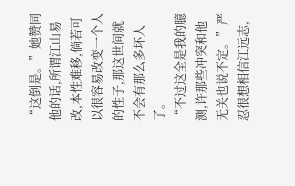“这倒是。”她赞同他的话,所谓江山易改,本性难移,倘若可以很容易改变一个人的性子,那这世间就不会有那么多坏人了。
“不过这全是我的臆测,许那些冲突和他无关也说不定。”严忍很想相信江远志,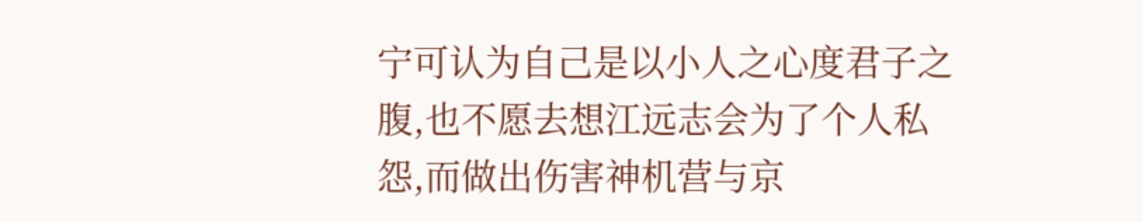宁可认为自己是以小人之心度君子之腹,也不愿去想江远志会为了个人私怨,而做出伤害神机营与京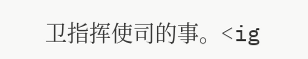卫指挥使司的事。<ig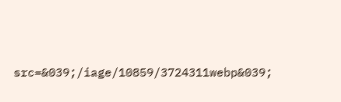src=&039;/iage/10859/3724311webp&039;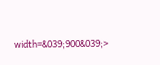width=&039;900&039;>